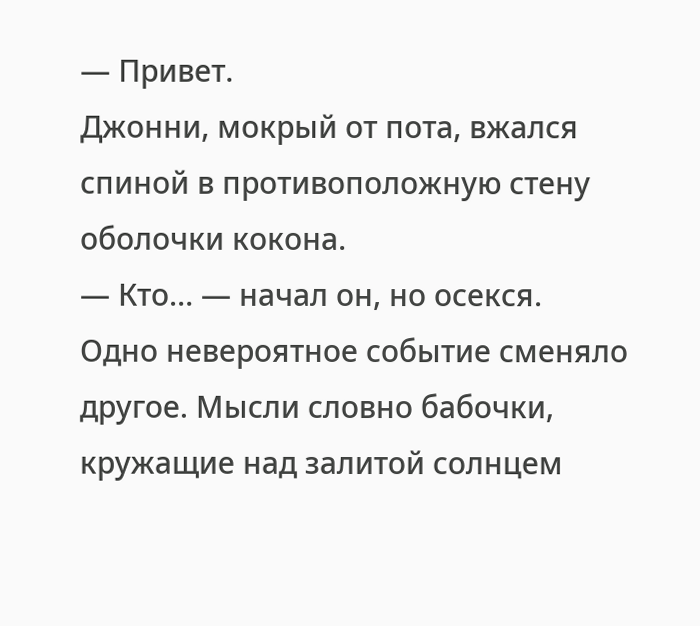— Привет.
Джонни, мокрый от пота, вжался спиной в противоположную стену оболочки кокона.
— Кто… — начал он, но осекся.
Одно невероятное событие сменяло другое. Мысли словно бабочки, кружащие над залитой солнцем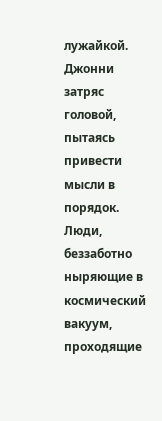лужайкой. Джонни затряс головой, пытаясь привести мысли в порядок. Люди, беззаботно ныряющие в космический вакуум, проходящие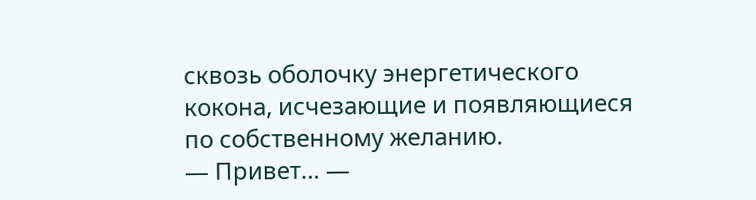сквозь оболочку энергетического кокона, исчезающие и появляющиеся по собственному желанию.
— Привет… —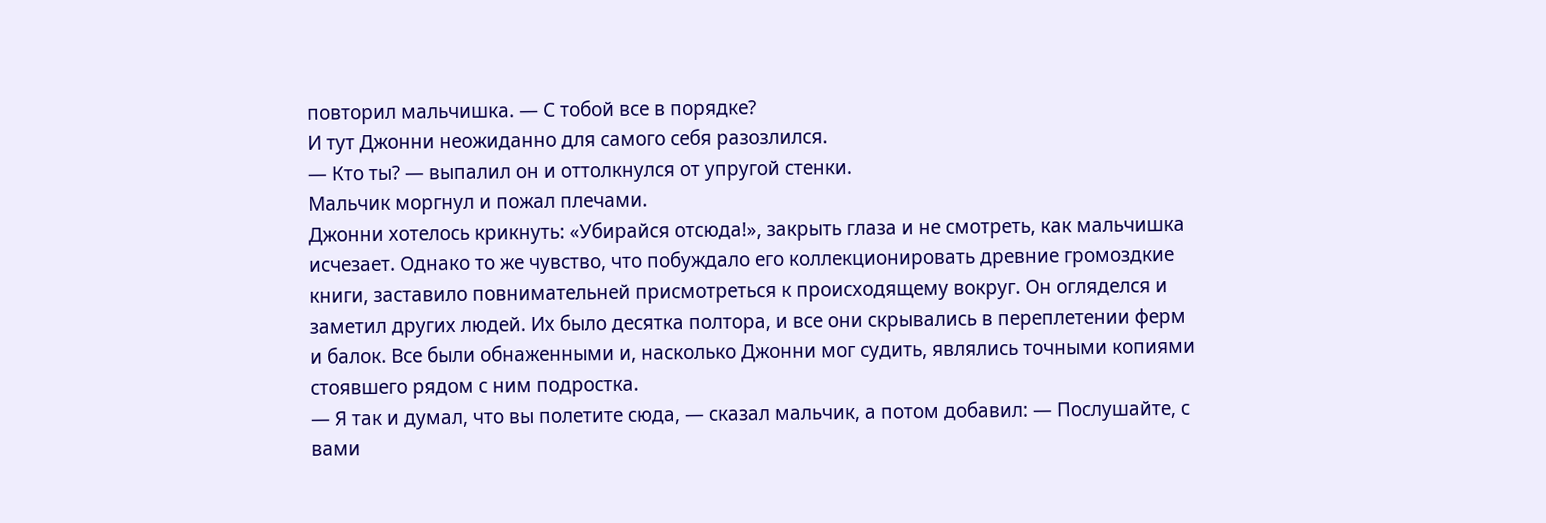повторил мальчишка. — С тобой все в порядке?
И тут Джонни неожиданно для самого себя разозлился.
— Кто ты? — выпалил он и оттолкнулся от упругой стенки.
Мальчик моргнул и пожал плечами.
Джонни хотелось крикнуть: «Убирайся отсюда!», закрыть глаза и не смотреть, как мальчишка исчезает. Однако то же чувство, что побуждало его коллекционировать древние громоздкие книги, заставило повнимательней присмотреться к происходящему вокруг. Он огляделся и заметил других людей. Их было десятка полтора, и все они скрывались в переплетении ферм и балок. Все были обнаженными и, насколько Джонни мог судить, являлись точными копиями стоявшего рядом с ним подростка.
— Я так и думал, что вы полетите сюда, — сказал мальчик, а потом добавил: — Послушайте, с вами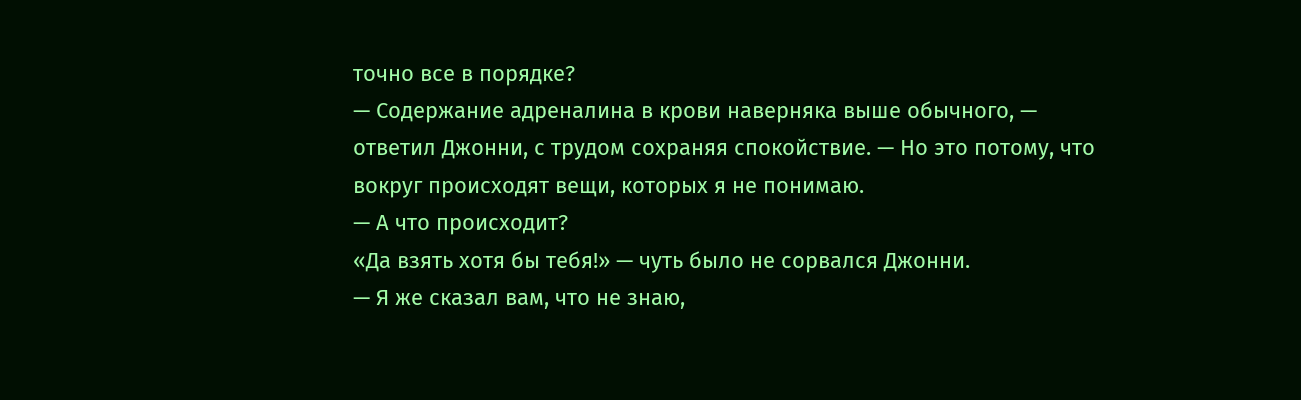точно все в порядке?
— Содержание адреналина в крови наверняка выше обычного, — ответил Джонни, с трудом сохраняя спокойствие. — Но это потому, что вокруг происходят вещи, которых я не понимаю.
— А что происходит?
«Да взять хотя бы тебя!» — чуть было не сорвался Джонни.
— Я же сказал вам, что не знаю,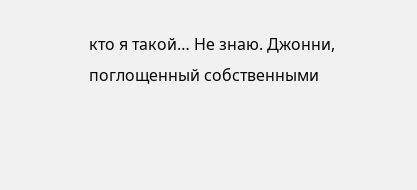кто я такой… Не знаю. Джонни, поглощенный собственными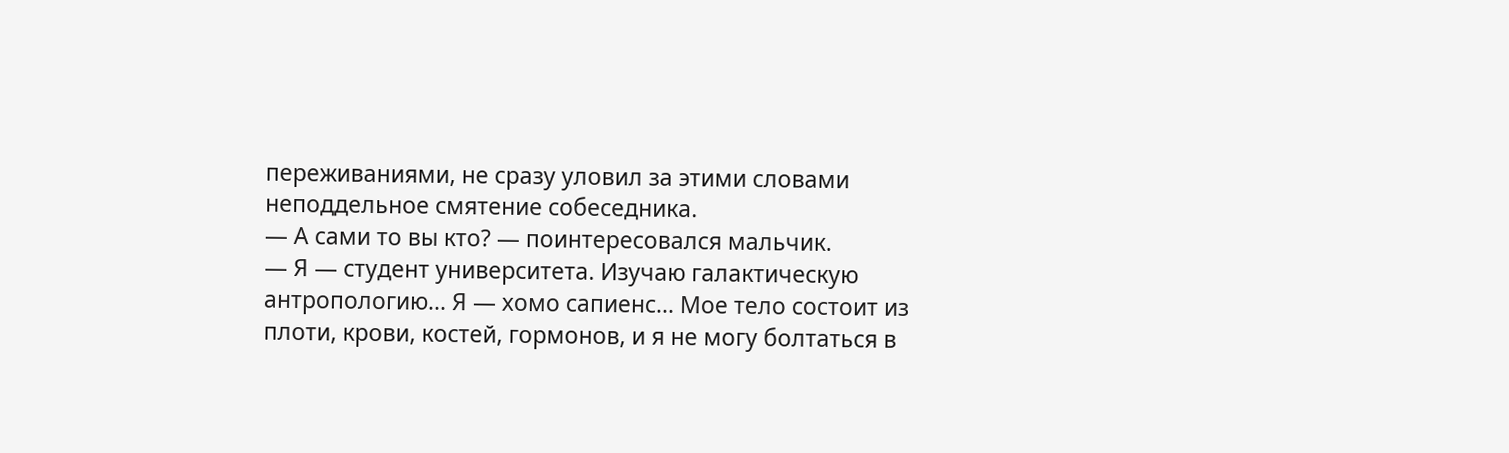переживаниями, не сразу уловил за этими словами неподдельное смятение собеседника.
— А сами то вы кто? — поинтересовался мальчик.
— Я — студент университета. Изучаю галактическую антропологию… Я — хомо сапиенс… Мое тело состоит из плоти, крови, костей, гормонов, и я не могу болтаться в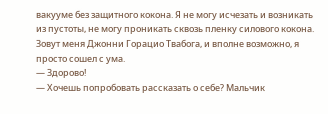вакууме без защитного кокона. Я не могу исчезать и возникать из пустоты, не могу проникать сквозь пленку силового кокона. Зовут меня Джонни Горацио Твабога, и вполне возможно, я просто сошел с ума.
— Здорово!
— Хочешь попробовать рассказать о себе? Мальчик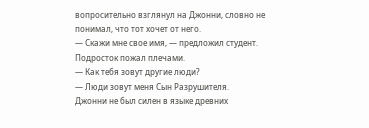вопросительно взглянул на Джонни, словно не понимал, что тот хочет от него.
— Скажи мне свое имя, — предложил студент. Подросток пожал плечами.
— Как тебя зовут другие люди?
— Люди зовут меня Сын Разрушителя.
Джонни не был силен в языке древних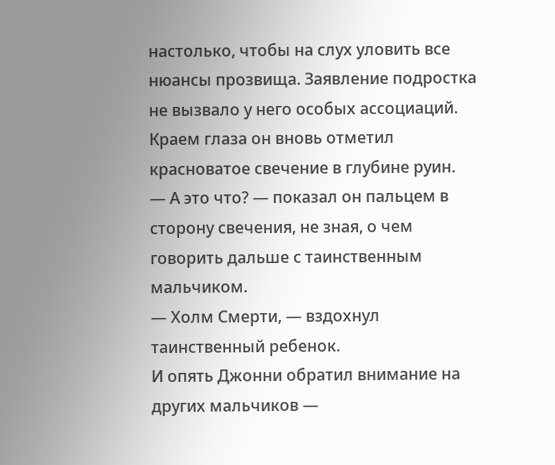настолько, чтобы на слух уловить все нюансы прозвища. Заявление подростка не вызвало у него особых ассоциаций. Краем глаза он вновь отметил красноватое свечение в глубине руин.
— А это что? — показал он пальцем в сторону свечения, не зная, о чем говорить дальше с таинственным мальчиком.
— Холм Смерти, — вздохнул таинственный ребенок.
И опять Джонни обратил внимание на других мальчиков —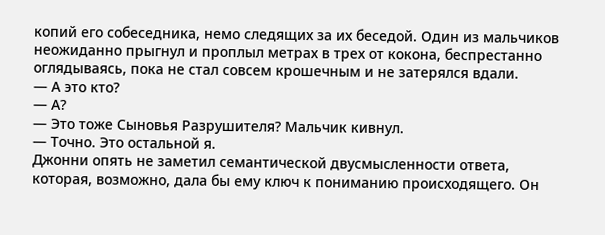копий его собеседника, немо следящих за их беседой. Один из мальчиков неожиданно прыгнул и проплыл метрах в трех от кокона, беспрестанно оглядываясь, пока не стал совсем крошечным и не затерялся вдали.
— А это кто?
— А?
— Это тоже Сыновья Разрушителя? Мальчик кивнул.
— Точно. Это остальной я.
Джонни опять не заметил семантической двусмысленности ответа, которая, возможно, дала бы ему ключ к пониманию происходящего. Он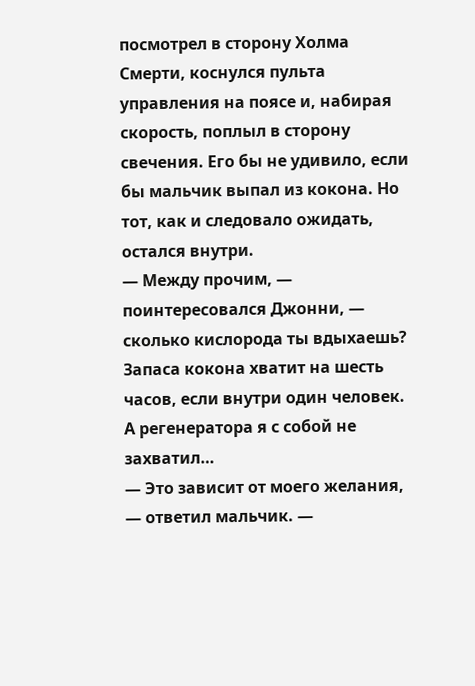посмотрел в сторону Холма Смерти, коснулся пульта управления на поясе и, набирая скорость, поплыл в сторону свечения. Его бы не удивило, если бы мальчик выпал из кокона. Но тот, как и следовало ожидать, остался внутри.
— Между прочим, — поинтересовался Джонни, — сколько кислорода ты вдыхаешь? Запаса кокона хватит на шесть часов, если внутри один человек. А регенератора я с собой не захватил…
— Это зависит от моего желания, — ответил мальчик. —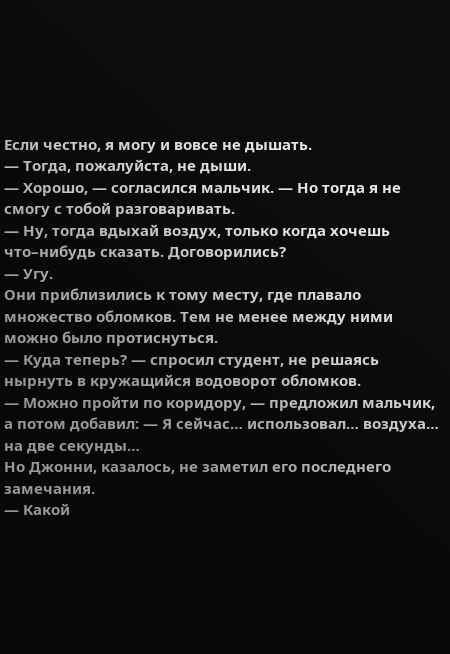Если честно, я могу и вовсе не дышать.
— Тогда, пожалуйста, не дыши.
— Хорошо, — согласился мальчик. — Но тогда я не смогу с тобой разговаривать.
— Ну, тогда вдыхай воздух, только когда хочешь что–нибудь сказать. Договорились?
— Угу.
Они приблизились к тому месту, где плавало множество обломков. Тем не менее между ними можно было протиснуться.
— Куда теперь? — спросил студент, не решаясь нырнуть в кружащийся водоворот обломков.
— Можно пройти по коридору, — предложил мальчик, а потом добавил: — Я сейчас… использовал… воздуха… на две секунды…
Но Джонни, казалось, не заметил его последнего замечания.
— Какой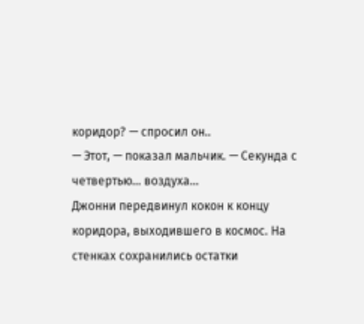коридор? — спросил он..
— Этот, — показал мальчик. — Секунда с четвертью… воздуха…
Джонни передвинул кокон к концу коридора, выходившего в космос. На стенках сохранились остатки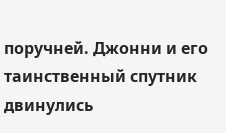поручней. Джонни и его таинственный спутник двинулись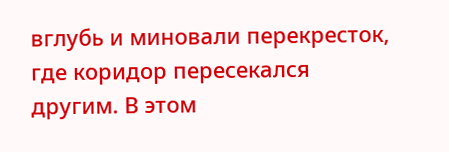вглубь и миновали перекресток, где коридор пересекался другим. В этом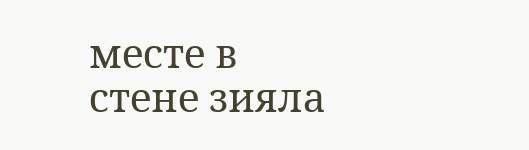месте в стене зияла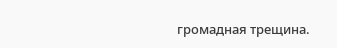громадная трещина.